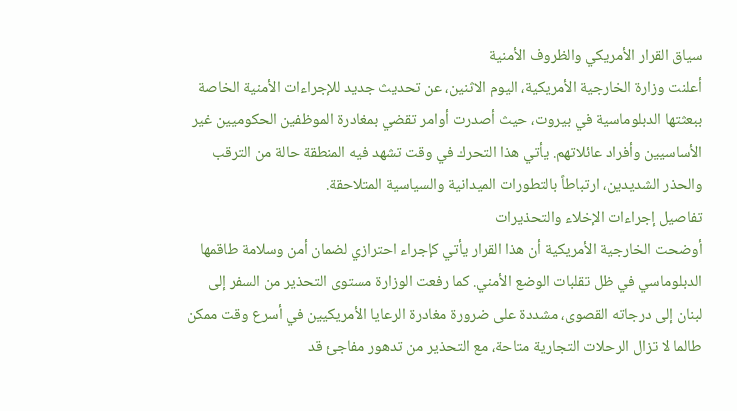سياق القرار الأمريكي والظروف الأمنية
أعلنت وزارة الخارجية الأمريكية، اليوم الاثنين، عن تحديث جديد للإجراءات الأمنية الخاصة ببعثتها الدبلوماسية في بيروت، حيث أصدرت أوامر تقضي بمغادرة الموظفين الحكوميين غير الأساسيين وأفراد عائلاتهم. يأتي هذا التحرك في وقت تشهد فيه المنطقة حالة من الترقب والحذر الشديدين، ارتباطاً بالتطورات الميدانية والسياسية المتلاحقة.
تفاصيل إجراءات الإخلاء والتحذيرات
أوضحت الخارجية الأمريكية أن هذا القرار يأتي كإجراء احترازي لضمان أمن وسلامة طاقمها الدبلوماسي في ظل تقلبات الوضع الأمني. كما رفعت الوزارة مستوى التحذير من السفر إلى لبنان إلى درجاته القصوى، مشددة على ضرورة مغادرة الرعايا الأمريكيين في أسرع وقت ممكن طالما لا تزال الرحلات التجارية متاحة، مع التحذير من تدهور مفاجئ قد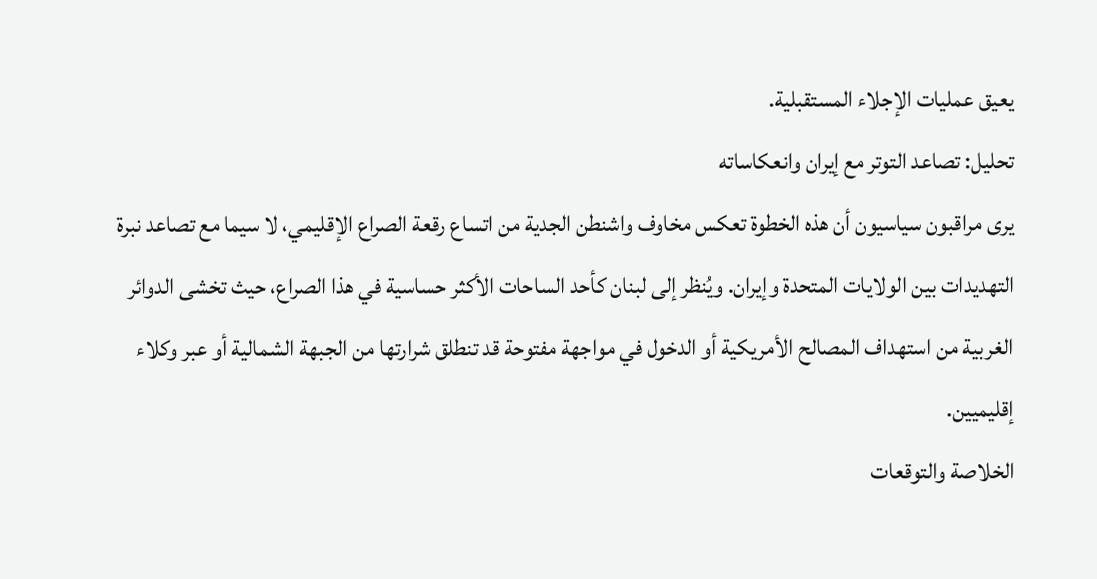يعيق عمليات الإجلاء المستقبلية.
تحليل: تصاعد التوتر مع إيران وانعكاساته
يرى مراقبون سياسيون أن هذه الخطوة تعكس مخاوف واشنطن الجدية من اتساع رقعة الصراع الإقليمي، لا سيما مع تصاعد نبرة التهديدات بين الولايات المتحدة وإيران. ويُنظر إلى لبنان كأحد الساحات الأكثر حساسية في هذا الصراع، حيث تخشى الدوائر الغربية من استهداف المصالح الأمريكية أو الدخول في مواجهة مفتوحة قد تنطلق شرارتها من الجبهة الشمالية أو عبر وكلاء إقليميين.
الخلاصة والتوقعات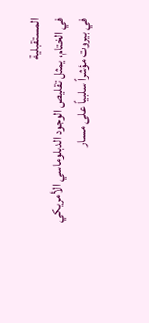المستقبلية
في الختام، يمثل تقليص الوجود الدبلوماسي الأمريكي في بيروت مؤشراً سلبياً على مسار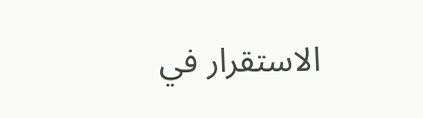الاستقرار في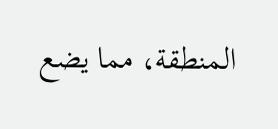المنطقة، مما يضع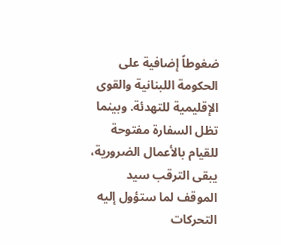ضغوطاً إضافية على الحكومة اللبنانية والقوى الإقليمية للتهدئة. وبينما تظل السفارة مفتوحة للقيام بالأعمال الضرورية، يبقى الترقب سيد الموقف لما ستؤول إليه التحركات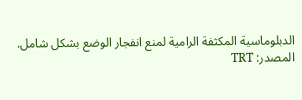الدبلوماسية المكثفة الرامية لمنع انفجار الوضع بشكل شامل.
المصدر: TRT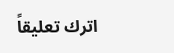اترك تعليقاً